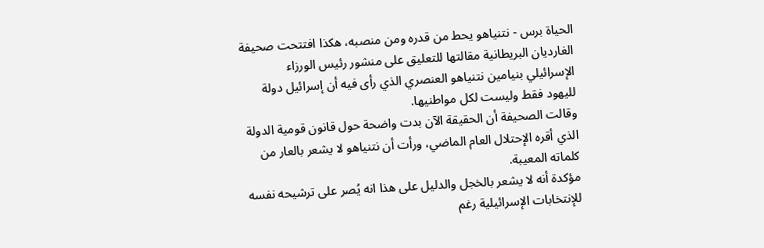الحياة برس - نتنياهو يحط من قدره ومن منصبه، هكذا افتتحت صحيفة الغارديان البريطانية مقالتها للتعليق على منشور رئيس الورزاء الإسرائيلي بنيامين نتنياهو العنصري الذي رأى فيه أن إسرائيل دولة لليهود فقط وليست لكل مواطنيها.
وقالت الصحيفة أن الحقيقة الآن بدت واضحة حول قانون قومية الدولة الذي أقره الإحتلال العام الماضي، ورأت أن نتنياهو لا يشعر بالعار من كلماته المعيبة.
مؤكدة أنه لا يشعر بالخجل والدليل على هذا انه يُصر على ترشيحه نفسه للإنتخابات الإسرائيلية رغم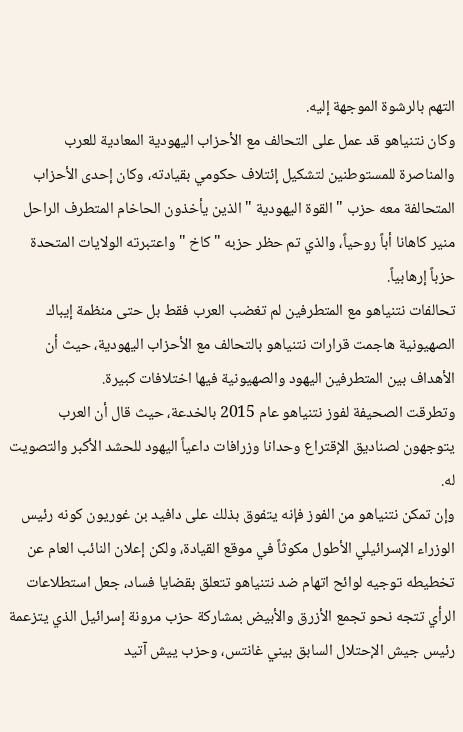التهم بالرشوة الموجهة إليه.
وكان نتنياهو قد عمل على التحالف مع الأحزاب اليهودية المعادية للعرب والمناصرة للمستوطنين لتشكيل إئتلاف حكومي بقيادته، وكان إحدى الأحزاب المتحالفة معه حزب " القوة اليهودية " الذين يأخذون الحاخام المتطرف الراحل منير كاهانا أباً روحياً، والذي تم حظر حزبه " كاخ " واعتبرته الولايات المتحدة حزباً إرهابياً.
تحالفات نتنياهو مع المتطرفين لم تغضب العرب فقط بل حتى منظمة إيباك الصهيونية هاجمت قرارات نتنياهو بالتحالف مع الأحزاب اليهودية، حيث أن الأهداف بين المتطرفين اليهود والصهيونية فيها اختلافات كبيرة.
وتطرقت الصحيفة لفوز نتنياهو عام 2015 بالخدعة، حيث قال أن العرب يتوجهون لصناديق الإقتراع وحدانا وزرافات داعياً اليهود للحشد الأكبر والتصويت له.
وإن تمكن نتنياهو من الفوز فإنه يتفوق بذلك على دافيد بن غوريون كونه رئيس الوزراء الإسرائيلي الأطول مكوثاً في موقع القيادة، ولكن إعلان النائب العام عن تخطيطه توجيه لوائح اتهام ضد نتنياهو تتعلق بقضايا فساد، جعل استطلاعات الرأي تتجه نحو تجمع الأزرق والأبيض بمشاركة حزب مرونة إسرائيل الذي يتزعمة رئيس جيش الإحتلال السابق بيني غانتس، وحزب ييش آتيد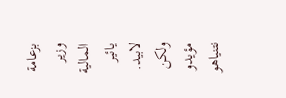بزعامة وزير المالية يائير لابيد.
ولكن مؤيدو نتنياهو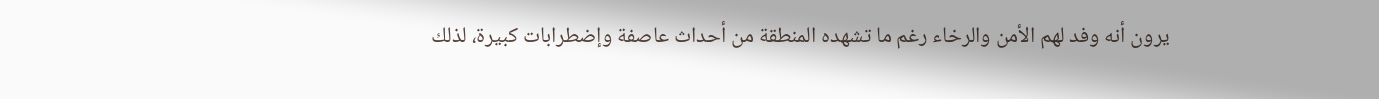يرون أنه وفد لهم الأمن والرخاء رغم ما تشهده المنطقة من أحداث عاصفة وإضطرابات كبيرة، لذلك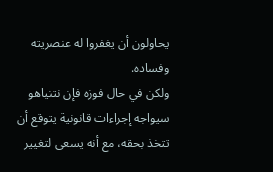يحاولون أن يغفروا له عنصريته وفساده.
ولكن في حال فوزه فإن نتنياهو سيواجه إجراءات قانونية يتوقع أن تتخذ بحقه، مع أنه يسعى لتغيير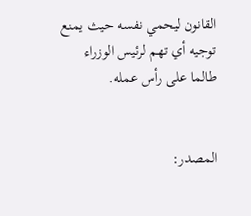القانون ليحمي نفسه حيث يمنع توجيه أي تهم لرئيس الوزراء طالما على رأس عمله.


المصدر: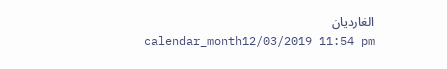الغارديان
calendar_month12/03/2019 11:54 pm